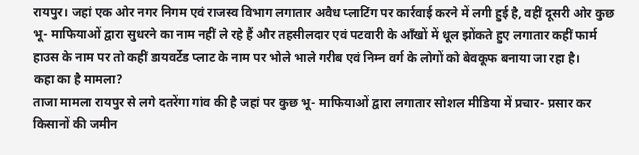रायपुर। जहां एक ओर नगर निगम एवं राजस्व विभाग लगातार अवैध प्लाटिंग पर कार्रवाई करने में लगी हुई है, वहीं दूसरी ओर कुछ भू- माफियाओं द्वारा सुधरने का नाम नहीं ले रहे हैं और तहसीलदार एवं पटवारी के आँखों में धूल झोंकते हुए लगातार कहीं फार्म हाउस के नाम पर तो कहीं डायवर्टेड प्लाट के नाम पर भोले भाले गरीब एवं निम्न वर्ग के लोगों को बेवकूफ बनाया जा रहा है।
कहा का है मामला?
ताजा मामला रायपुर से लगे दतरेंगा गांव की है जहां पर कुछ भू- माफियाओं द्वारा लगातार सोशल मीडिया में प्रचार- प्रसार कर किसानों की जमीन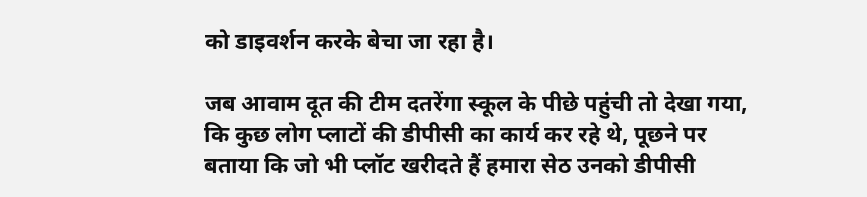को डाइवर्शन करके बेचा जा रहा है।

जब आवाम दूत की टीम दतरेंगा स्कूल के पीछे पहुंची तो देखा गया, कि कुछ लोग प्लाटों की डीपीसी का कार्य कर रहे थे, पूछने पर बताया कि जो भी प्लॉट खरीदते हैं हमारा सेठ उनको डीपीसी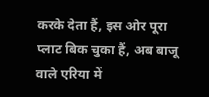करके देता हैं, इस ओर पूरा प्लाट बिक चुका हैं, अब बाजू वाले एरिया में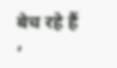बेच रहे हैं ,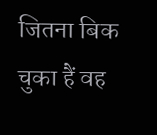जितना बिक चुका हैं वह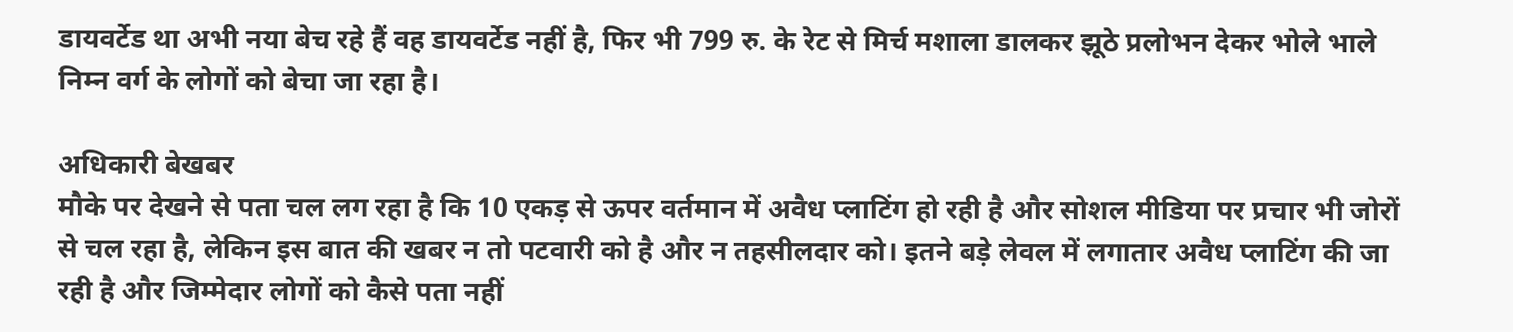डायवर्टेड था अभी नया बेच रहे हैं वह डायवर्टेड नहीं है, फिर भी 799 रु. के रेट से मिर्च मशाला डालकर झूठे प्रलोभन देकर भोले भाले निम्न वर्ग के लोगों को बेचा जा रहा है।

अधिकारी बेखबर
मौके पर देखने से पता चल लग रहा है कि 10 एकड़ से ऊपर वर्तमान में अवैध प्लाटिंग हो रही है और सोशल मीडिया पर प्रचार भी जोरों से चल रहा है, लेकिन इस बात की खबर न तो पटवारी को है और न तहसीलदार को। इतने बड़े लेवल में लगातार अवैध प्लाटिंग की जा रही है और जिम्मेदार लोगों को कैसे पता नहीं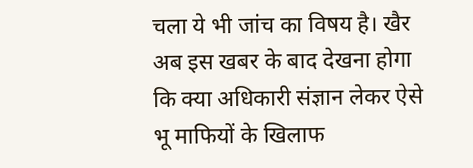चला ये भी जांच का विषय है। खैर अब इस खबर के बाद देखना होगा कि क्या अधिकारी संज्ञान लेकर ऐसे भू माफियों के खिलाफ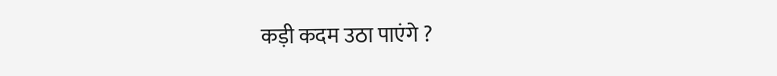कड़ी कदम उठा पाएंगे ?